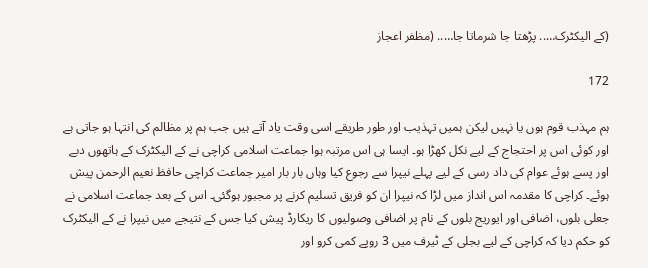(کے الیکٹرک….. پڑھتا جا شرماتا جا….. (مظفر اعجاز

172

ہم مہذب قوم ہوں یا نہیں لیکن ہمیں تہذیب اور طور طریقے اسی وقت یاد آتے ہیں جب ہم پر مظالم کی انتہا ہو جاتی ہے اور کوئی اس پر احتجاج کے لیے نکل کھڑا ہو۔ ایسا ہی اس مرتبہ ہوا جماعت اسلامی کراچی نے کے الیکٹرک کے ہاتھوں دبے اور پسے ہوئے عوام کی داد رسی کے لیے پہلے نیپرا سے رجوع کیا وہاں بار بار امیر جماعت کراچی حافظ نعیم الرحمن پیش ہوئے۔ کراچی کا مقدمہ اس انداز میں لڑا کہ نیپرا ان کو فریق تسلیم کرنے پر مجبور ہوگئی۔ اس کے بعد جماعت اسلامی نے جعلی بلوں، اضافی اور ایوریج بلوں کے نام پر اضافی وصولیوں کا ریکارڈ پیش کیا جس کے نتیجے میں نیپرا نے کے الیکٹرک کو حکم دیا کہ کراچی کے لیے بجلی کے ٹیرف میں 3 روپے کمی کرو اور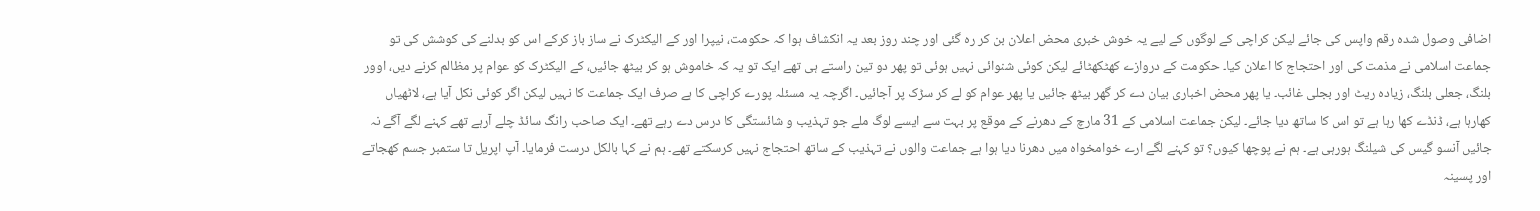اضافی وصول شدہ رقم واپس کی جائے لیکن کراچی کے لوگوں کے لیے یہ خوش خبری محض اعلان بن کر رہ گئی اور چند روز بعد یہ انکشاف ہوا کہ حکومت، نیپرا اور کے الیکٹرک نے ساز باز کرکے اس کو بدلنے کی کوشش کی تو جماعت اسلامی نے مذمت کی اور احتجاج کا اعلان کیا۔ حکومت کے دروازے کھٹکھٹائے لیکن کوئی شنوائی نہیں ہوئی تو پھر دو تین راستے ہی تھے ایک تو یہ کہ خاموش ہو کر بیٹھ جائیں، کے الیکٹرک کو عوام پر مظالم کرنے دیں، اوور بلنگ، جعلی بلنگ، زیادہ ریٹ اور بجلی غائب۔ یا پھر محض اخباری بیان دے کر گھر بیٹھ جائیں یا پھر عوام کو لے کر سڑک پر آجائیں۔ اگرچہ یہ مسئلہ پورے کراچی کا ہے صرف ایک جماعت کا نہیں لیکن اگر کوئی نکل آیا ہے، لاٹھیاں کھارہا ہے، ڈنڈے کھا رہا ہے تو اس کا ساتھ دیا جائے۔ لیکن جماعت اسلامی کے 31 مارچ کے دھرنے کے موقع پر بہت سے ایسے لوگ ملے جو تہذیب و شائستگی کا درس دے رہے تھے۔ ایک صاحب رانگ سائڈ چلے آرہے تھے کہنے لگے آگے نہ جائیں آنسو گیس کی شیلنگ ہورہی ہے۔ ہم نے پوچھا کیوں؟ تو کہنے لگے ارے خوامخواہ میں دھرنا دیا ہوا ہے جماعت والوں نے تہذیب کے ساتھ احتجاج نہیں کرسکتے تھے۔ ہم نے کہا بالکل درست فرمایا۔ آپ اپریل تا ستمبر جسم کھجاتے اور پسینہ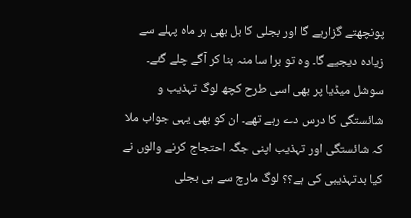پونچھتے گزاریے گا اور بجلی کا بل بھی ہر ماہ پہلے سے زیادہ دیجیے گا۔ وہ تو برا سا منہ بنا کر آگے چلے گئے۔
سوشل میڈیا پر بھی اسی طرح کچھ لوگ تہذیب و شائستگی کا درس دے رہے تھے۔ ان کو بھی یہی جواب ملا کہ شائستگی اور تہذیب اپنی جگہ احتجاج کرنے والوں نے کیا بدتہذیبی کی ہے؟؟ لوگ مارچ سے ہی بجلی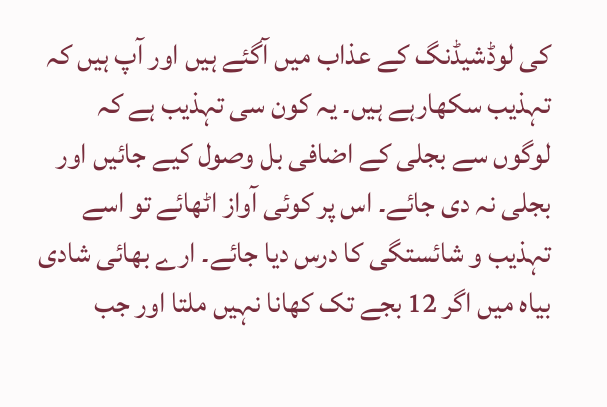کی لوڈشیڈنگ کے عذاب میں آگئے ہیں اور آپ ہیں کہ تہذیب سکھارہے ہیں۔ یہ کون سی تہذیب ہے کہ لوگوں سے بجلی کے اضافی بل وصول کیے جائیں اور بجلی نہ دی جائے۔ اس پر کوئی آواز اٹھائے تو اسے تہذیب و شائستگی کا درس دیا جائے۔ ارے بھائی شادی بیاہ میں اگر 12 بجے تک کھانا نہیں ملتا اور جب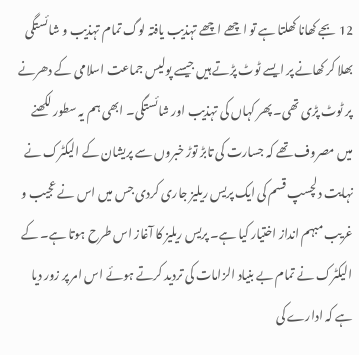12 بجے کھانا کھلتا ہے تو اچھے اچھے تہذیب یافتہ لوگ تمام تہذیب و شائستگی بھلا کر کھانے پر ایسے ٹوٹ پڑتے ہیں جیسے پولیس جماعت اسلامی کے دھرنے پر ٹوٹ پڑی تھی۔ پھر کہاں کی تہذیب اور شائستگی۔ ابھی ہم یہ سطور لکھنے میں مصروف تھے کہ جسارت کی تابڑ توڑ خبروں سے پریشان کے الیکٹرک نے نہایت دلچسپ قسم کی ایک پریس ریلیز جاری کردی جس میں اس نے عجیب و غریب مبہم انداز اختیار کیا ہے۔ پریس ریلیز کا آغاز اس طرح ہوتا ہے۔ کے الیکٹرک نے تمام بے بنیاد الزامات کی تردید کرتے ہوئے اس امر پر زور دیا ہے کہ ادارے کی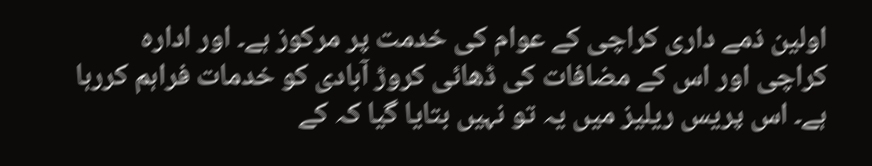اولین ذمے داری کراچی کے عوام کی خدمت پر مرکوز ہے۔ اور ادارہ کراچی اور اس کے مضافات کی ڈھائی کروڑ آبادی کو خدمات فراہم کررہا ہے۔ اس پریس ریلیز میں یہ تو نہیں بتایا گیا کہ کے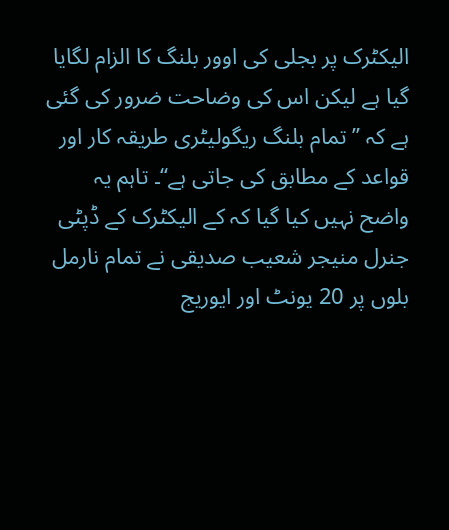الیکٹرک پر بجلی کی اوور بلنگ کا الزام لگایا گیا ہے لیکن اس کی وضاحت ضرور کی گئی ہے کہ ’’تمام بلنگ ریگولیٹری طریقہ کار اور قواعد کے مطابق کی جاتی ہے‘‘۔ تاہم یہ واضح نہیں کیا گیا کہ کے الیکٹرک کے ڈپٹی جنرل منیجر شعیب صدیقی نے تمام نارمل بلوں پر 20 یونٹ اور ایوریج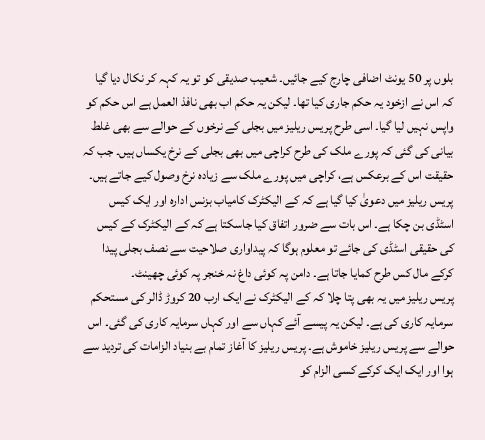بلوں پر 50 یونٹ اضافی چارج کیے جائیں۔ شعیب صدیقی کو تو یہ کہہ کر نکال دیا گیا کہ اس نے ازخود یہ حکم جاری کیا تھا۔ لیکن یہ حکم اب بھی نافذ العمل ہے اس حکم کو واپس نہیں لیا گیا۔ اسی طرح پریس ریلیز میں بجلی کے نرخوں کے حوالے سے بھی غلط بیانی کی گئی کہ پورے ملک کی طرح کراچی میں بھی بجلی کے نرخ یکساں ہیں۔ جب کہ حقیقت اس کے برعکس ہے، کراچی میں پورے ملک سے زیادہ نرخ وصول کیے جاتے ہیں۔ پریس ریلیز میں دعویٰ کیا گیا ہے کہ کے الیکٹرک کامیاب بزنس ادارہ اور ایک کیس اسٹڈی بن چکا ہے۔ اس بات سے ضرور اتفاق کیا جاسکتا ہے کہ کے الیکٹرک کے کیس کی حقیقی اسٹڈی کی جائے تو معلوم ہوگا کہ پیداواری صلاحیت سے نصف بجلی پیدا کرکے مال کس طرح کمایا جاتا ہے۔ دامن پہ کوئی داغ نہ خنجر پہ کوئی چھینٹ۔
پریس ریلیز میں یہ بھی پتا چلا کہ کے الیکٹرک نے ایک ارب 20 کروڑ ڈالر کی مستحکم سرمایہ کاری کی ہے۔ لیکن یہ پیسے آئے کہاں سے اور کہاں سرمایہ کاری کی گئی۔ اس حوالے سے پریس ریلیز خاموش ہے۔ پریس ریلیز کا آغاز تمام بے بنیاد الزامات کی تردید سے ہوا اور ایک ایک کرکے کسی الزام کو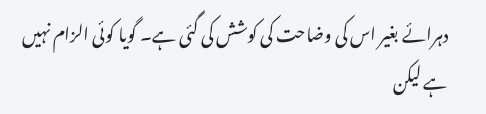دہرائے بغیر اس کی وضاحت کی کوشش کی گئی ہے۔ گویا کوئی الزام نہیں ہے لیکن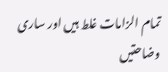تمام الزامات غلط ہیں اور ساری وضاحتیں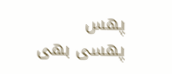پھس پھسی بھی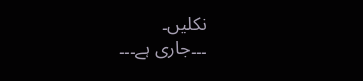نکلیں۔
۔۔۔جاری ہے۔۔۔